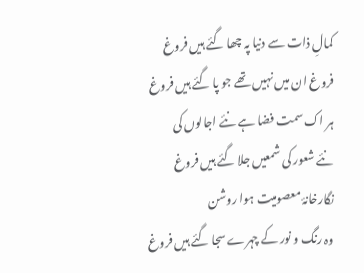کمالِ ذات سے دنیا پہ چھا گئے ہیں فروغ
فروغ ان میں نہیں تھے جو پا گئے ہیں فروغ
ہر اک سمت فضا ہے نئے اجالوں کی
نئے شعور کی شمعیں جلا گئے ہیں فروغ
نگارخانۂ معصومیت ہوا روشن
وہ رنگ و نور کے چہرے سجا گئے ہیں فروغ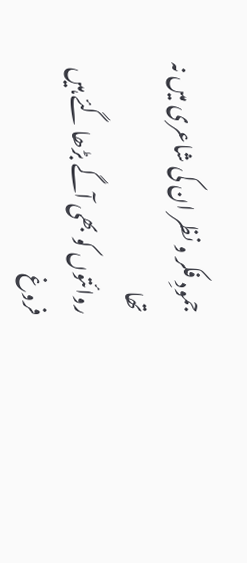جمودِ فکر و نظر ان کی شاعری میں نہ تھا
روائتوں کو بھی آگے بڑھا گئے ہیں فروغ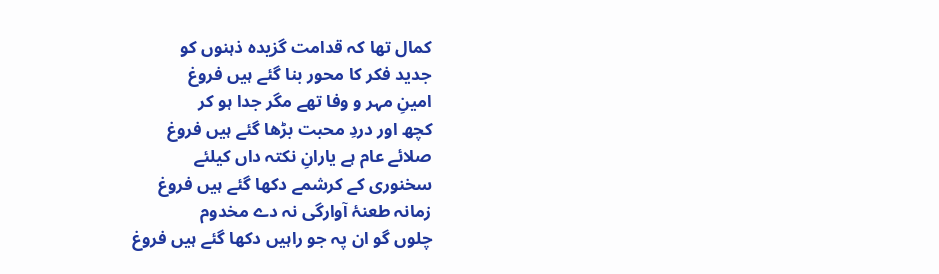کمال تھا کہ قدامت گزیدہ ذہنوں کو
جدید فکر کا محور بنا گئے ہیں فروغ
امینِ مہر و وفا تھے مگر جدا ہو کر
کچھ اور دردِ محبت بڑھا گئے ہیں فروغ
صلائے عام ہے یارانِ نکتہ داں کیلئے
سخنوری کے کرشمے دکھا گئے ہیں فروغ
زمانہ طعنۂ آوارگی نہ دے مخدوم
چلوں گو ان پہ جو راہیں دکھا گئے ہیں فروغ